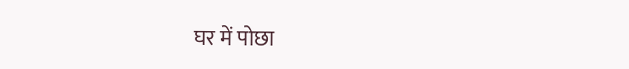घर में पोछा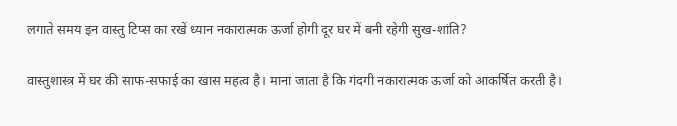लगाते समय इन वास्तु टिप्स का रखें ध्यान नकारात्मक ऊर्जा होगी दूर घर में बनी रहेगी सुख-शांति?

वास्तुशास्त्र में घर की साफ-सफाई का खास महत्व है। माना जाता है कि गंदगी नकारात्मक ऊर्जा को आकर्षित करती है।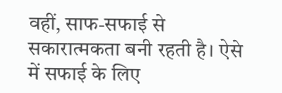वहीं, साफ-सफाई से सकारात्मकता बनी रहती है। ऐसे में सफाई के लिए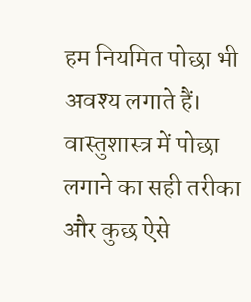हम नियमित पोछा भी अवश्य लगाते हैं। वास्तुशास्त्र में पोछा लगाने का सही तरीका और कुछ ऐसे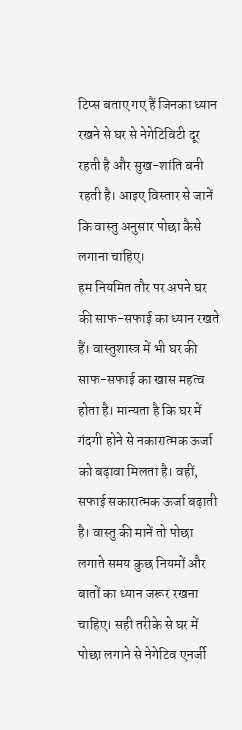टिप्स बताए गए हैं जिनका ध्यान रखने से घर से नेगेटिविटी दूर रहती है और सुख-शांति बनी रहती है। आइए विस्तार से जानें कि वास्तु अनुसार पोछा कैसे लगाना चाहिए।
हम नियमित तौर पर अपने घर की साफ-सफाई का ध्यान रखते हैं। वास्तुशास्त्र में भी घर की साफ-सफाई का खास महत्व होता है। मान्यता है कि घर में गंदगी होने से नकारात्मक ऊर्जा को बढ़ावा मिलता है। वहीं, सफाई सकारात्मक ऊर्जा बढ़ाती है। वास्तु की मानें तो पोछा लगाते समय कुछ नियमों और बातों का ध्यान जरूर रखना चाहिए। सही तरीके से घर में पोछा लगाने से नेगेटिव एनर्जी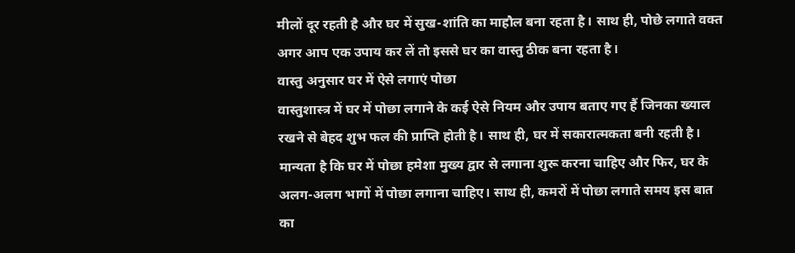मीलों दूर रहती है और घर में सुख-शांति का माहौल बना रहता है। साथ ही, पोछे लगाते वक्त अगर आप एक उपाय कर लें तो इससे घर का वास्तु ठीक बना रहता है।
वास्तु अनुसार घर में ऐसे लगाएं पोछा
वास्तुशास्त्र में घर में पोछा लगाने के कई ऐसे नियम और उपाय बताए गए हैं जिनका ख्याल रखने से बेहद शुभ फल की प्राप्ति होती है। साथ ही, घर में सकारात्मकता बनी रहती है। मान्यता है कि घर में पोछा हमेशा मुख्य द्वार से लगाना शुरू करना चाहिए और फिर, घर के अलग-अलग भागों में पोछा लगाना चाहिए। साथ ही, कमरों में पोछा लगाते समय इस बात का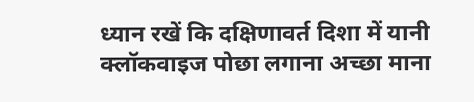ध्यान रखें कि दक्षिणावर्त दिशा में यानी क्लॉकवाइज पोछा लगाना अच्छा माना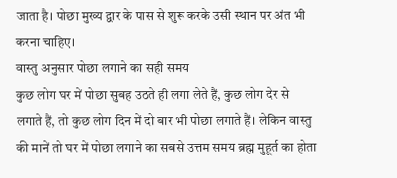जाता है। पोछा मुख्य द्वार के पास से शुरू करके उसी स्थान पर अंत भी करना चाहिए।
वास्तु अनुसार पोछा लगाने का सही समय
कुछ लोग घर में पोछा सुबह उठते ही लगा लेते हैं, कुछ लोग देर से लगाते हैं, तो कुछ लोग दिन में दो बार भी पोछा लगाते हैं। लेकिन वास्तु की मानें तो घर में पोछा लगाने का सबसे उत्तम समय ब्रह्म मुहूर्त का होता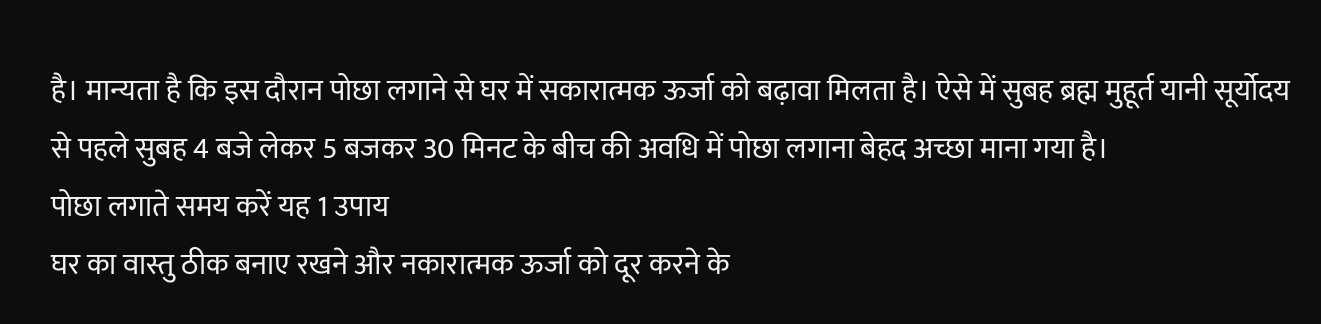है। मान्यता है कि इस दौरान पोछा लगाने से घर में सकारात्मक ऊर्जा को बढ़ावा मिलता है। ऐसे में सुबह ब्रह्म मुहूर्त यानी सूर्योदय से पहले सुबह 4 बजे लेकर 5 बजकर 30 मिनट के बीच की अवधि में पोछा लगाना बेहद अच्छा माना गया है।
पोछा लगाते समय करें यह 1 उपाय
घर का वास्तु ठीक बनाए रखने और नकारात्मक ऊर्जा को दूर करने के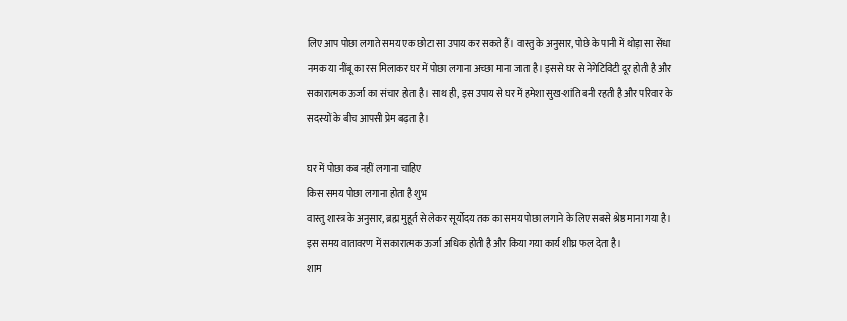लिए आप पोछा लगाते समय एक छोटा सा उपाय कर सकते हैं। वास्तु के अनुसार, पोछे के पानी में थोड़ा सा सेंधा नमक या नींबू का रस मिलाकर घर में पोछा लगाना अच्छा माना जाता है। इससे घर से नेगेटिविटी दूर होती है और सकारात्मक ऊर्जा का संचार होता है। साथ ही, इस उपाय से घर में हमेशा सुख-शांति बनी रहती है और परिवार के सदस्यों के बीच आपसी प्रेम बढ़ता है।

घर में पोछा कब नहीं लगाना चाहिए
किस समय पोछा लगाना होता है शुभ
वास्तु शास्त्र के अनुसार, ब्रह्म मुहूर्त से लेकर सूर्योदय तक का समय पोछा लगाने के लिए सबसे श्रेष्ठ माना गया है। इस समय वातावरण में सकारात्मक ऊर्जा अधिक होती है और किया गया कार्य शीघ्र फल देता है।
शाम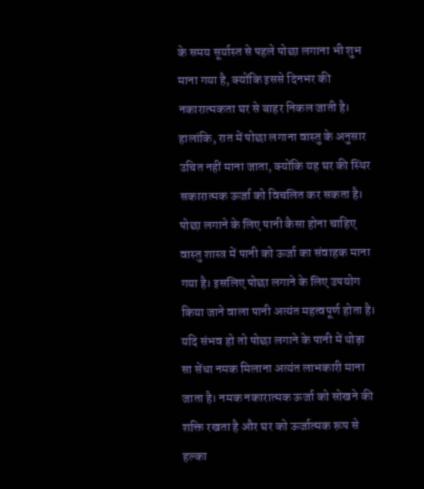के समय सूर्यास्त से पहले पोछा लगाना भी शुभ माना गया है, क्योंकि इससे दिनभर की नकारात्मकता घर से बाहर निकल जाती है। हालांकि, रात में पोछा लगाना वास्तु के अनुसार उचित नहीं माना जाता, क्योंकि यह घर की स्थिर सकारात्मक ऊर्जा को विचलित कर सकता है।
पोछा लगाने के लिए पानी कैसा होना चाहिए
वास्तु शास्त्र में पानी को ऊर्जा का संवाहक माना गया है। इसलिए पोछा लगाने के लिए उपयोग किया जाने वाला पानी अत्यंत महत्वपूर्ण होता है।
यदि संभव हो तो पोछा लगाने के पानी में थोड़ा सा सेंधा नमक मिलाना अत्यंत लाभकारी माना जाता है। नमक नकारात्मक ऊर्जा को सोखने की शक्ति रखता है और घर को ऊर्जात्मक रूप से हल्का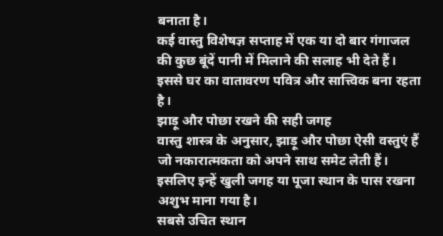बनाता है।
कई वास्तु विशेषज्ञ सप्ताह में एक या दो बार गंगाजल की कुछ बूंदें पानी में मिलाने की सलाह भी देते हैं। इससे घर का वातावरण पवित्र और सात्त्विक बना रहता है।
झाड़ू और पोछा रखने की सही जगह
वास्तु शास्त्र के अनुसार, झाड़ू और पोछा ऐसी वस्तुएं हैं जो नकारात्मकता को अपने साथ समेट लेती हैं। इसलिए इन्हें खुली जगह या पूजा स्थान के पास रखना अशुभ माना गया है।
सबसे उचित स्थान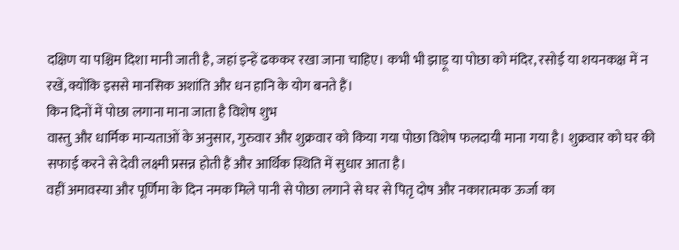दक्षिण या पश्चिम दिशा मानी जाती है, जहां इन्हें ढककर रखा जाना चाहिए। कभी भी झाड़ू या पोछा को मंदिर, रसोई या शयनकक्ष में न रखें, क्योंकि इससे मानसिक अशांति और धन हानि के योग बनते हैं।
किन दिनों में पोछा लगाना माना जाता है विशेष शुभ
वास्तु और धार्मिक मान्यताओं के अनुसार, गुरुवार और शुक्रवार को किया गया पोछा विशेष फलदायी माना गया है। शुक्रवार को घर की सफाई करने से देवी लक्ष्मी प्रसन्न होती हैं और आर्थिक स्थिति में सुधार आता है।
वहीं अमावस्या और पूर्णिमा के दिन नमक मिले पानी से पोछा लगाने से घर से पितृ दोष और नकारात्मक ऊर्जा का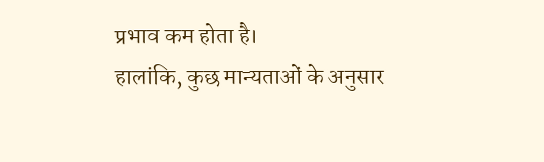प्रभाव कम होता है।
हालांकि, कुछ मान्यताओं के अनुसार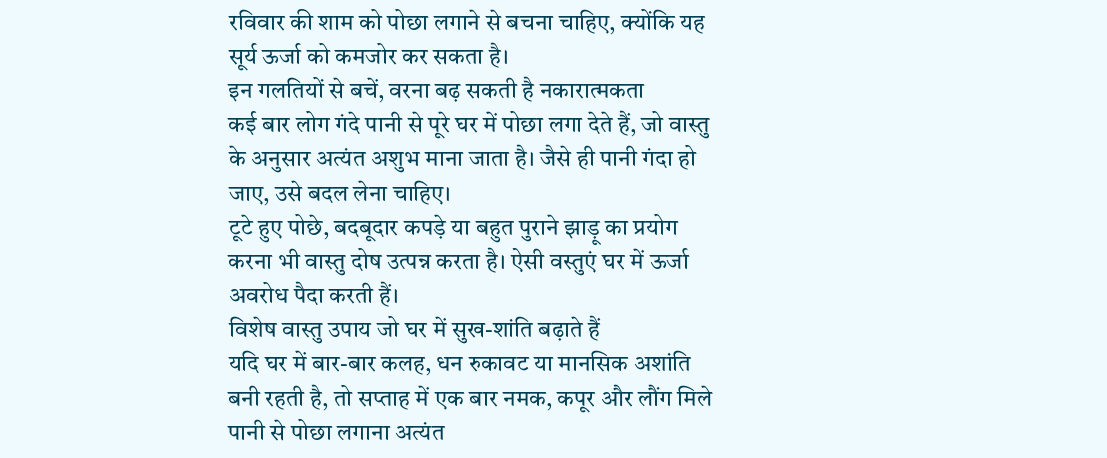रविवार की शाम को पोछा लगाने से बचना चाहिए, क्योंकि यह सूर्य ऊर्जा को कमजोर कर सकता है।
इन गलतियों से बचें, वरना बढ़ सकती है नकारात्मकता
कई बार लोग गंदे पानी से पूरे घर में पोछा लगा देते हैं, जो वास्तु के अनुसार अत्यंत अशुभ माना जाता है। जैसे ही पानी गंदा हो जाए, उसे बदल लेना चाहिए।
टूटे हुए पोछे, बदबूदार कपड़े या बहुत पुराने झाड़ू का प्रयोग करना भी वास्तु दोष उत्पन्न करता है। ऐसी वस्तुएं घर में ऊर्जा अवरोध पैदा करती हैं।
विशेष वास्तु उपाय जो घर में सुख-शांति बढ़ाते हैं
यदि घर में बार-बार कलह, धन रुकावट या मानसिक अशांति बनी रहती है, तो सप्ताह में एक बार नमक, कपूर और लौंग मिले पानी से पोछा लगाना अत्यंत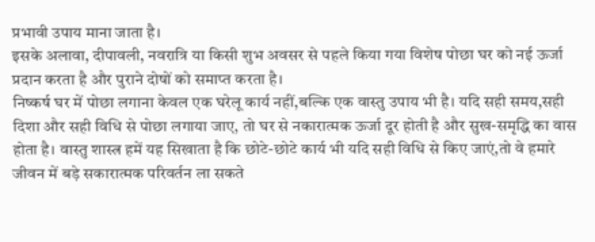प्रभावी उपाय माना जाता है।
इसके अलावा, दीपावली, नवरात्रि या किसी शुभ अवसर से पहले किया गया विशेष पोछा घर को नई ऊर्जा प्रदान करता है और पुराने दोषों को समाप्त करता है।
निष्कर्ष घर में पोछा लगाना केवल एक घरेलू कार्य नहीं,बल्कि एक वास्तु उपाय भी है। यदि सही समय,सही दिशा और सही विधि से पोछा लगाया जाए, तो घर से नकारात्मक ऊर्जा दूर होती है और सुख-समृद्धि का वास होता है। वास्तु शास्त्र हमें यह सिखाता है कि छोटे-छोटे कार्य भी यदि सही विधि से किए जाएं,तो वे हमारे जीवन में बड़े सकारात्मक परिवर्तन ला सकते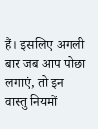हैं। इसलिए अगली बार जब आप पोछा लगाएं, तो इन वास्तु नियमों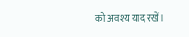को अवश्य याद रखें।